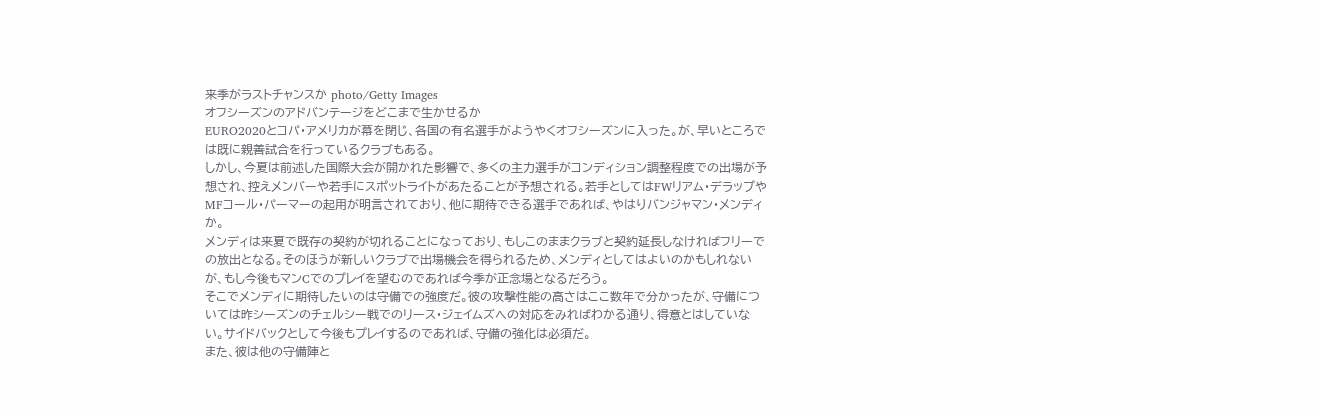来季がラストチャンスか photo/Getty Images
オフシーズンのアドバンテージをどこまで生かせるか
EURO2020とコパ・アメリカが幕を閉じ、各国の有名選手がようやくオフシーズンに入った。が、早いところでは既に親善試合を行っているクラブもある。
しかし、今夏は前述した国際大会が開かれた影響で、多くの主力選手がコンディション調整程度での出場が予想され、控えメンバーや若手にスポットライトがあたることが予想される。若手としてはFWリアム・デラップやMFコール・パーマーの起用が明言されており、他に期待できる選手であれば、やはりバンジャマン・メンディか。
メンディは来夏で既存の契約が切れることになっており、もしこのままクラブと契約延長しなければフリーでの放出となる。そのほうが新しいクラブで出場機会を得られるため、メンディとしてはよいのかもしれないが、もし今後もマンCでのプレイを望むのであれば今季が正念場となるだろう。
そこでメンディに期待したいのは守備での強度だ。彼の攻撃性能の高さはここ数年で分かったが、守備については昨シーズンのチェルシー戦でのリース・ジェイムズへの対応をみればわかる通り、得意とはしていない。サイドバックとして今後もプレイするのであれば、守備の強化は必須だ。
また、彼は他の守備陣と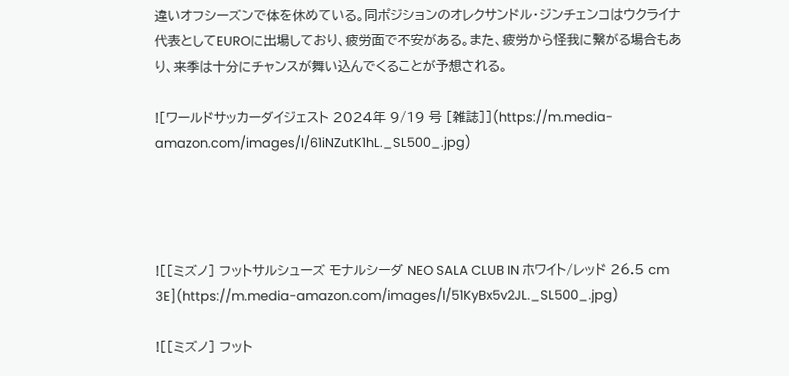違いオフシーズンで体を休めている。同ポジションのオレクサンドル・ジンチェンコはウクライナ代表としてEUROに出場しており、疲労面で不安がある。また、疲労から怪我に繋がる場合もあり、来季は十分にチャンスが舞い込んでくることが予想される。

![ワールドサッカーダイジェスト 2024年 9/19 号 [雑誌]](https://m.media-amazon.com/images/I/61iNZutK1hL._SL500_.jpg)




![[ミズノ] フットサルシューズ モナルシーダ NEO SALA CLUB IN ホワイト/レッド 26.5 cm 3E](https://m.media-amazon.com/images/I/51KyBx5v2JL._SL500_.jpg)

![[ミズノ] フット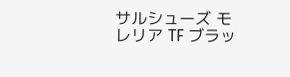サルシューズ モレリア TF ブラッ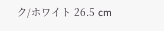ク/ホワイト 26.5 cm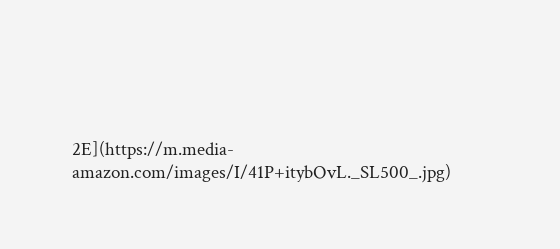2E](https://m.media-amazon.com/images/I/41P+itybOvL._SL500_.jpg)